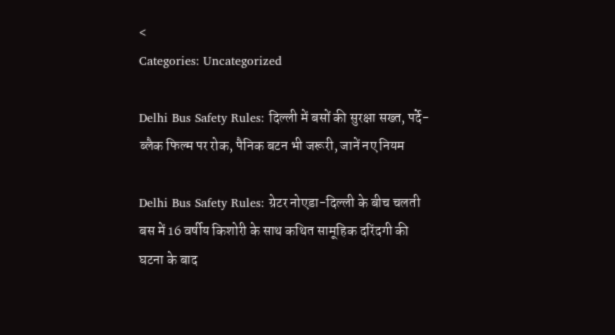<
Categories: Uncategorized

Delhi Bus Safety Rules: दिल्ली में बसों की सुरक्षा सख्त, पर्दे-ब्लैक फिल्म पर रोक, पैनिक बटन भी जरूरी, जानें नए नियम

Delhi Bus Safety Rules: ग्रेटर नोएडा-दिल्ली के बीच चलती बस में 16 वर्षीय किशोरी के साथ कथित सामूहिक दरिंदगी की घटना के बाद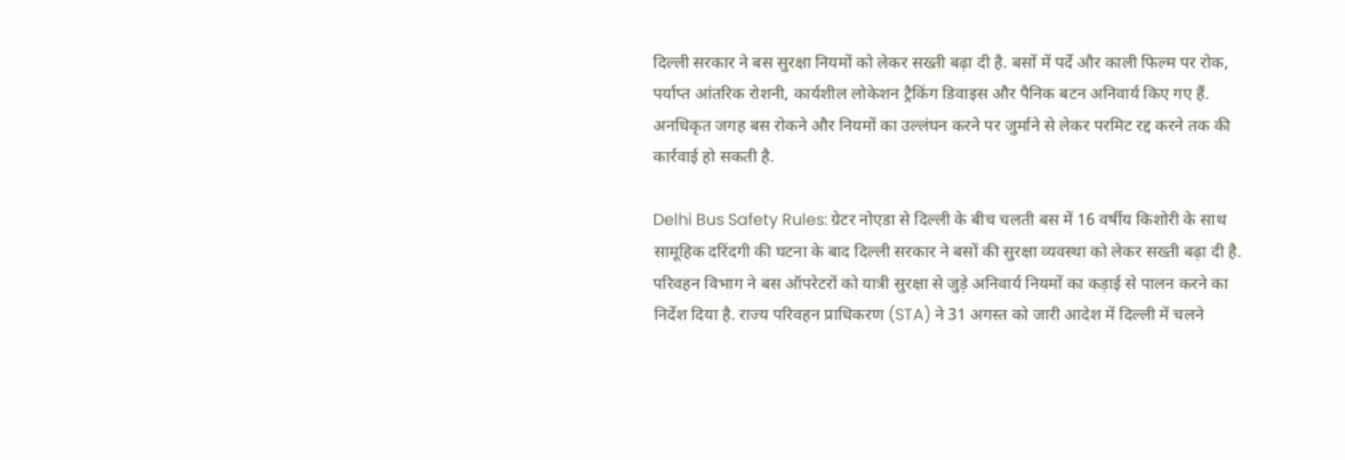दिल्ली सरकार ने बस सुरक्षा नियमों को लेकर सख्ती बढ़ा दी है. बसों में पर्दे और काली फिल्म पर रोक, पर्याप्त आंतरिक रोशनी, कार्यशील लोकेशन ट्रैकिंग डिवाइस और पैनिक बटन अनिवार्य किए गए हैं. अनधिकृत जगह बस रोकने और नियमों का उल्लंघन करने पर जुर्माने से लेकर परमिट रद्द करने तक की कार्रवाई हो सकती है.

Delhi Bus Safety Rules: ग्रेटर नोएडा से दिल्ली के बीच चलती बस में 16 वर्षीय किशोरी के साथ सामूहिक दरिंदगी की घटना के बाद दिल्ली सरकार ने बसों की सुरक्षा व्यवस्था को लेकर सख्ती बढ़ा दी है. परिवहन विभाग ने बस ऑपरेटरों को यात्री सुरक्षा से जुड़े अनिवार्य नियमों का कड़ाई से पालन करने का निर्देश दिया है. राज्य परिवहन प्राधिकरण (STA) ने 31 अगस्त को जारी आदेश में दिल्ली में चलने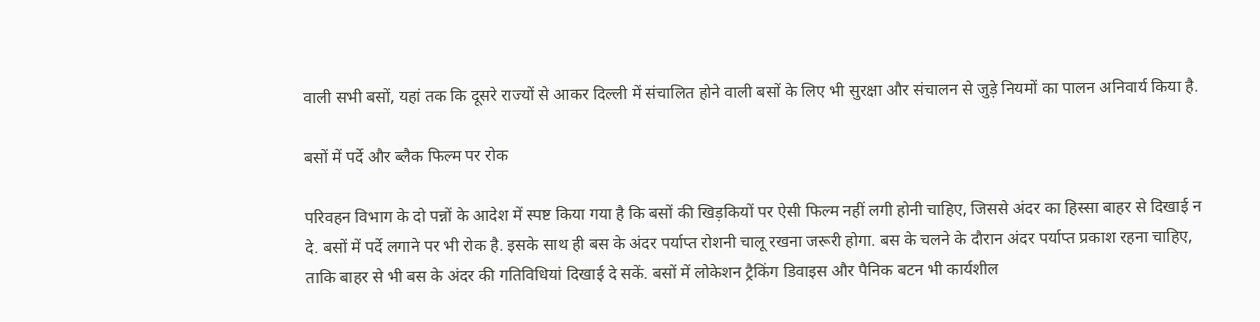वाली सभी बसों, यहां तक कि दूसरे राज्यों से आकर दिल्ली में संचालित होने वाली बसों के लिए भी सुरक्षा और संचालन से जुड़े नियमों का पालन अनिवार्य किया है.

बसों में पर्दे और ब्लैक फिल्म पर रोक

परिवहन विभाग के दो पन्नों के आदेश में स्पष्ट किया गया है कि बसों की खिड़कियों पर ऐसी फिल्म नहीं लगी होनी चाहिए, जिससे अंदर का हिस्सा बाहर से दिखाई न दे. बसों में पर्दे लगाने पर भी रोक है. इसके साथ ही बस के अंदर पर्याप्त रोशनी चालू रखना जरूरी होगा. बस के चलने के दौरान अंदर पर्याप्त प्रकाश रहना चाहिए, ताकि बाहर से भी बस के अंदर की गतिविधियां दिखाई दे सकें. बसों में लोकेशन ट्रैकिंग डिवाइस और पैनिक बटन भी कार्यशील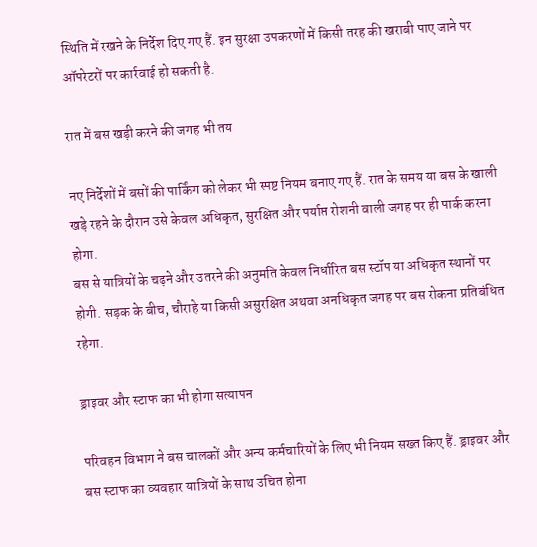स्थिति में रखने के निर्देश दिए गए हैं. इन सुरक्षा उपकरणों में किसी तरह की खराबी पाए जाने पर ऑपरेटरों पर कार्रवाई हो सकती है.

रात में बस खड़ी करने की जगह भी तय

नए निर्देशों में बसों की पार्किंग को लेकर भी स्पष्ट नियम बनाए गए हैं. रात के समय या बस के खाली खड़े रहने के दौरान उसे केवल अधिकृत, सुरक्षित और पर्याप्त रोशनी वाली जगह पर ही पार्क करना होगा.
बस से यात्रियों के चढ़ने और उतरने की अनुमति केवल निर्धारित बस स्टॉप या अधिकृत स्थानों पर होगी. सड़क के बीच, चौराहे या किसी असुरक्षित अथवा अनधिकृत जगह पर बस रोकना प्रतिबंधित रहेगा.

ड्राइवर और स्टाफ का भी होगा सत्यापन

परिवहन विभाग ने बस चालकों और अन्य कर्मचारियों के लिए भी नियम सख्त किए हैं. ड्राइवर और बस स्टाफ का व्यवहार यात्रियों के साथ उचित होना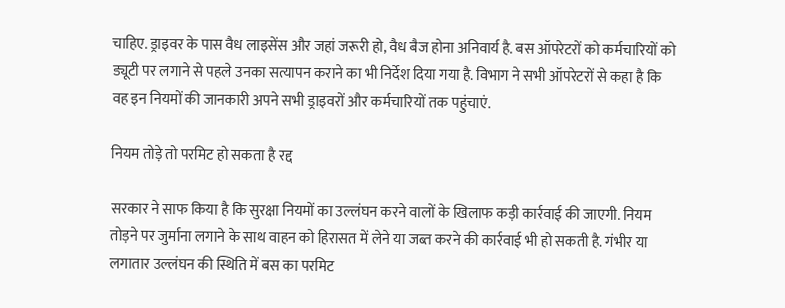चाहिए. ड्राइवर के पास वैध लाइसेंस और जहां जरूरी हो, वैध बैज होना अनिवार्य है. बस ऑपरेटरों को कर्मचारियों को ड्यूटी पर लगाने से पहले उनका सत्यापन कराने का भी निर्देश दिया गया है. विभाग ने सभी ऑपरेटरों से कहा है कि वह इन नियमों की जानकारी अपने सभी ड्राइवरों और कर्मचारियों तक पहुंचाएं.

नियम तोड़े तो परमिट हो सकता है रद्द

सरकार ने साफ किया है कि सुरक्षा नियमों का उल्लंघन करने वालों के खिलाफ कड़ी कार्रवाई की जाएगी. नियम तोड़ने पर जुर्माना लगाने के साथ वाहन को हिरासत में लेने या जब्त करने की कार्रवाई भी हो सकती है. गंभीर या लगातार उल्लंघन की स्थिति में बस का परमिट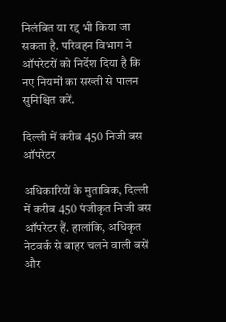निलंबित या रद्द भी किया जा सकता है. परिवहन विभाग ने ऑपरेटरों को निर्देश दिया है कि नए नियमों का सख्ती से पालन सुनिश्चित करें.

दिल्ली में करीब 450 निजी बस ऑपरेटर

अधिकारियों के मुताबिक, दिल्ली में करीब 450 पंजीकृत निजी बस ऑपरेटर हैं. हालांकि, अधिकृत नेटवर्क से बाहर चलने वाली बसें और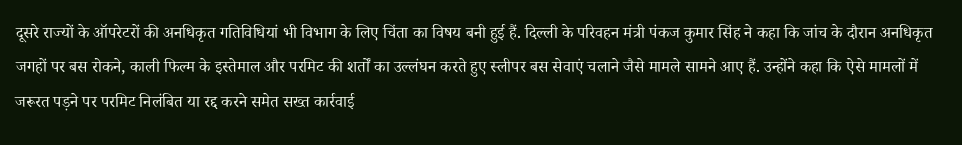दूसरे राज्यों के ऑपरेटरों की अनधिकृत गतिविधियां भी विभाग के लिए चिंता का विषय बनी हुई हैं. दिल्ली के परिवहन मंत्री पंकज कुमार सिंह ने कहा कि जांच के दौरान अनधिकृत जगहों पर बस रोकने, काली फिल्म के इस्तेमाल और परमिट की शर्तों का उल्लंघन करते हुए स्लीपर बस सेवाएं चलाने जैसे मामले सामने आए हैं. उन्होंने कहा कि ऐसे मामलों में जरूरत पड़ने पर परमिट निलंबित या रद्द करने समेत सख्त कार्रवाई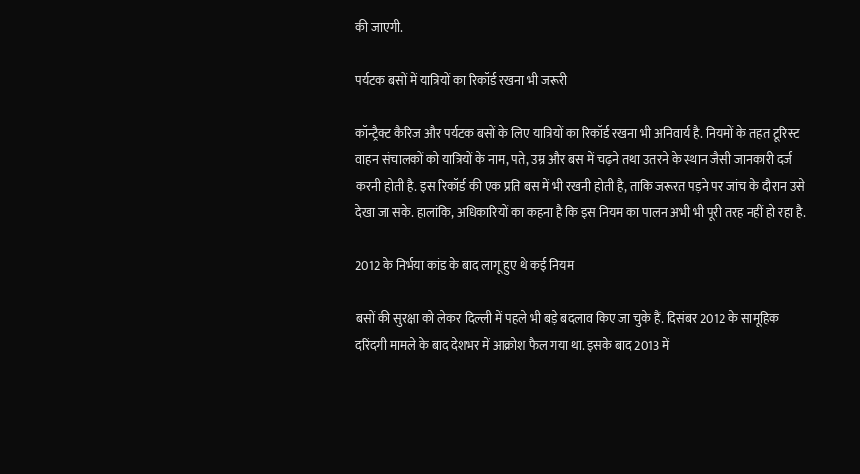की जाएगी.

पर्यटक बसों में यात्रियों का रिकॉर्ड रखना भी जरूरी

कॉन्ट्रैक्ट कैरिज और पर्यटक बसों के लिए यात्रियों का रिकॉर्ड रखना भी अनिवार्य है. नियमों के तहत टूरिस्ट वाहन संचालकों को यात्रियों के नाम, पते, उम्र और बस में चढ़ने तथा उतरने के स्थान जैसी जानकारी दर्ज करनी होती है. इस रिकॉर्ड की एक प्रति बस में भी रखनी होती है, ताकि जरूरत पड़ने पर जांच के दौरान उसे देखा जा सके. हालांकि, अधिकारियों का कहना है कि इस नियम का पालन अभी भी पूरी तरह नहीं हो रहा है.

2012 के निर्भया कांड के बाद लागू हुए थे कई नियम

बसों की सुरक्षा को लेकर दिल्ली में पहले भी बड़े बदलाव किए जा चुके हैं. दिसंबर 2012 के सामूहिक दरिंदगी मामले के बाद देशभर में आक्रोश फैल गया था. इसके बाद 2013 में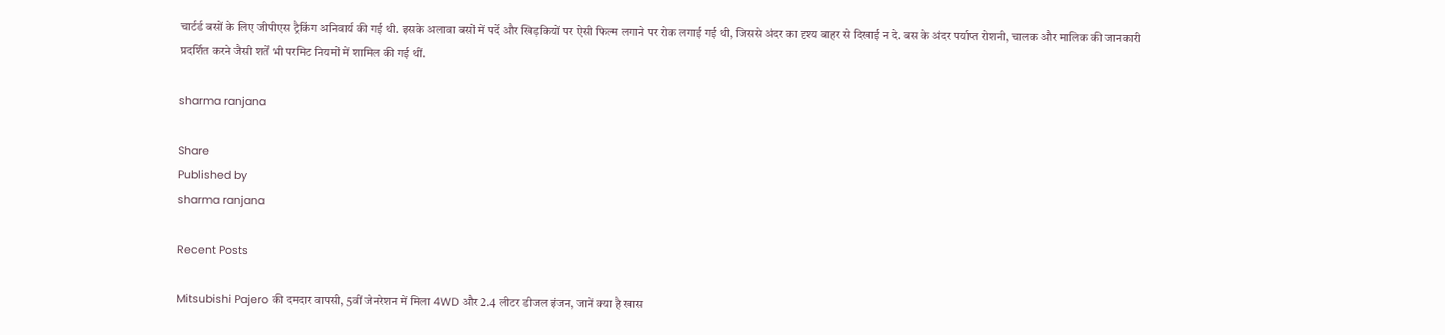चार्टर्ड बसों के लिए जीपीएस ट्रैकिंग अनिवार्य की गई थी. इसके अलावा बसों में पर्दे और खिड़कियों पर ऐसी फिल्म लगाने पर रोक लगाई गई थी, जिससे अंदर का दृश्य बाहर से दिखाई न दे. बस के अंदर पर्याप्त रोशनी, चालक और मालिक की जानकारी प्रदर्शित करने जैसी शर्तें भी परमिट नियमों में शामिल की गई थीं.

sharma ranjana

Share
Published by
sharma ranjana

Recent Posts

Mitsubishi Pajero की दमदार वापसी, 5वीं जेनरेशन में मिला 4WD और 2.4 लीटर डीजल इंजन, जानें क्या है खास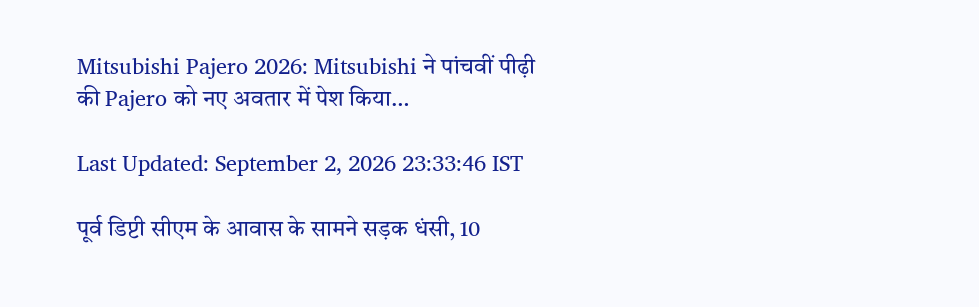Mitsubishi Pajero 2026: Mitsubishi ने पांचवीं पीढ़ी की Pajero को नए अवतार में पेश किया…

Last Updated: September 2, 2026 23:33:46 IST

पूर्व डिप्टी सीएम के आवास के सामने सड़क धंसी, 10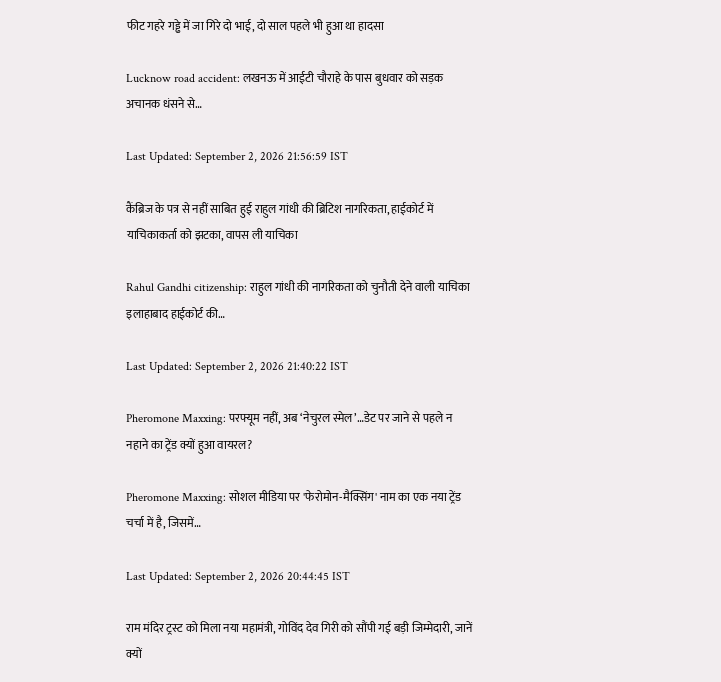फीट गहरे गड्ढे में जा गिरे दो भाई, दो साल पहले भी हुआ था हादसा

Lucknow road accident: लखनऊ में आईटी चौराहे के पास बुधवार को सड़क अचानक धंसने से…

Last Updated: September 2, 2026 21:56:59 IST

कैंब्रिज के पत्र से नहीं साबित हुई राहुल गांधी की ब्रिटिश नागरिकता, हाईकोर्ट में याचिकाकर्ता को झटका, वापस ली याचिका

Rahul Gandhi citizenship: राहुल गांधी की नागरिकता को चुनौती देने वाली याचिका इलाहाबाद हाईकोर्ट की…

Last Updated: September 2, 2026 21:40:22 IST

Pheromone Maxxing: परफ्यूम नहीं, अब ‘नेचुरल स्मेल’…डेट पर जाने से पहले न नहाने का ट्रेंड क्यों हुआ वायरल?

Pheromone Maxxing: सोशल मीडिया पर 'फेरोमोन-मैक्सिंग' नाम का एक नया ट्रेंड चर्चा में है, जिसमें…

Last Updated: September 2, 2026 20:44:45 IST

राम मंदिर ट्रस्ट को मिला नया महामंत्री, गोविंद देव गिरी को सौंपी गई बड़ी जिम्मेदारी, जानें क्यों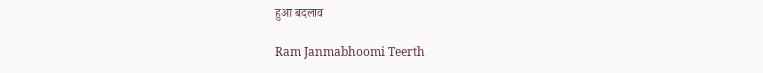हुआ बदलाव

Ram Janmabhoomi Teerth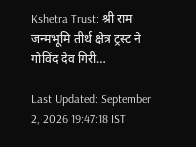Kshetra Trust: श्री राम जन्मभूमि तीर्थ क्षेत्र ट्रस्ट ने गोविंद देव गिरी…

Last Updated: September 2, 2026 19:47:18 IST